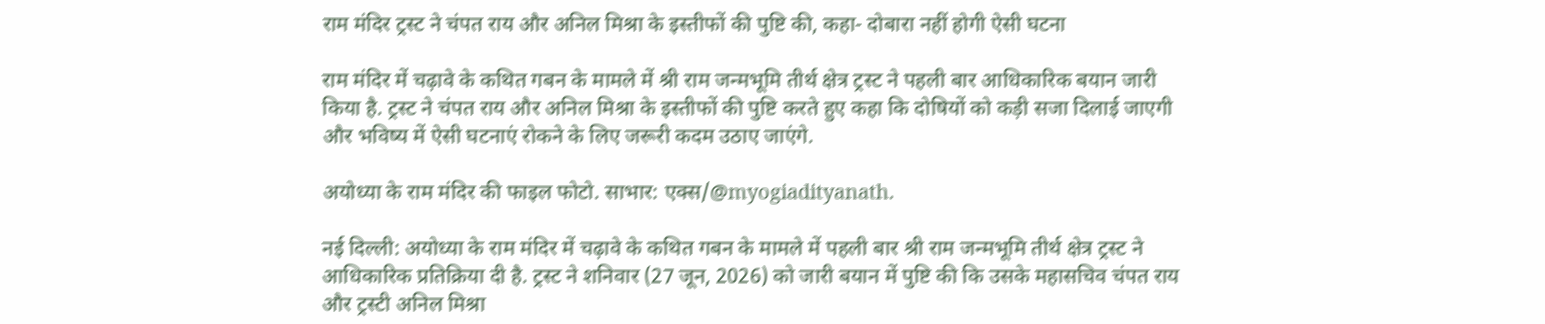राम मंदिर ट्रस्ट ने चंपत राय और अनिल मिश्रा के इस्तीफों की पुष्टि की, कहा- दोबारा नहीं होगी ऐसी घटना

राम मंदिर में चढ़ावे के कथित गबन के मामले में श्री राम जन्मभूमि तीर्थ क्षेत्र ट्रस्ट ने पहली बार आधिकारिक बयान जारी किया है. ट्रस्ट ने चंपत राय और अनिल मिश्रा के इस्तीफों की पुष्टि करते हुए कहा कि दोषियों को कड़ी सजा दिलाई जाएगी और भविष्य में ऐसी घटनाएं रोकने के लिए जरूरी कदम उठाए जाएंगे.

अयोध्या के राम मंदिर की फाइल फोटो. साभार: एक्स/@myogiadityanath.

नई दिल्ली: अयोध्या के राम मंदिर में चढ़ावे के कथित गबन के मामले में पहली बार श्री राम जन्मभूमि तीर्थ क्षेत्र ट्रस्ट ने आधिकारिक प्रतिक्रिया दी है. ट्रस्ट ने शनिवार (27 जून, 2026) को जारी बयान में पुष्टि की कि उसके महासचिव चंपत राय और ट्रस्टी अनिल मिश्रा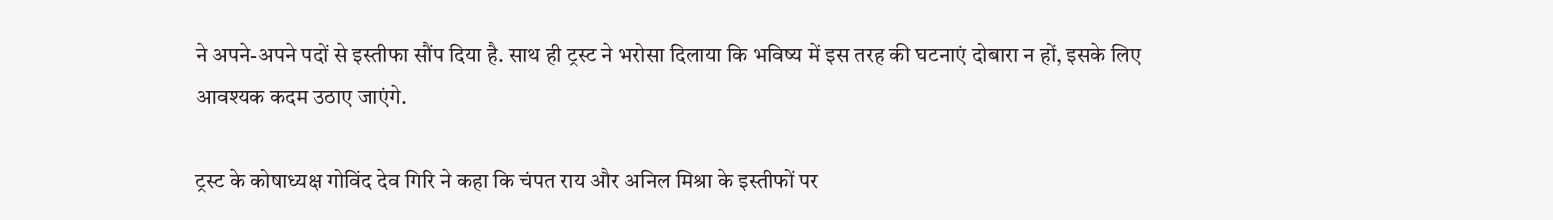ने अपने-अपने पदों से इस्तीफा सौंप दिया है. साथ ही ट्रस्ट ने भरोसा दिलाया कि भविष्य में इस तरह की घटनाएं दोबारा न हों, इसके लिए आवश्यक कदम उठाए जाएंगे.

ट्रस्ट के कोषाध्यक्ष गोविंद देव गिरि ने कहा कि चंपत राय और अनिल मिश्रा के इस्तीफों पर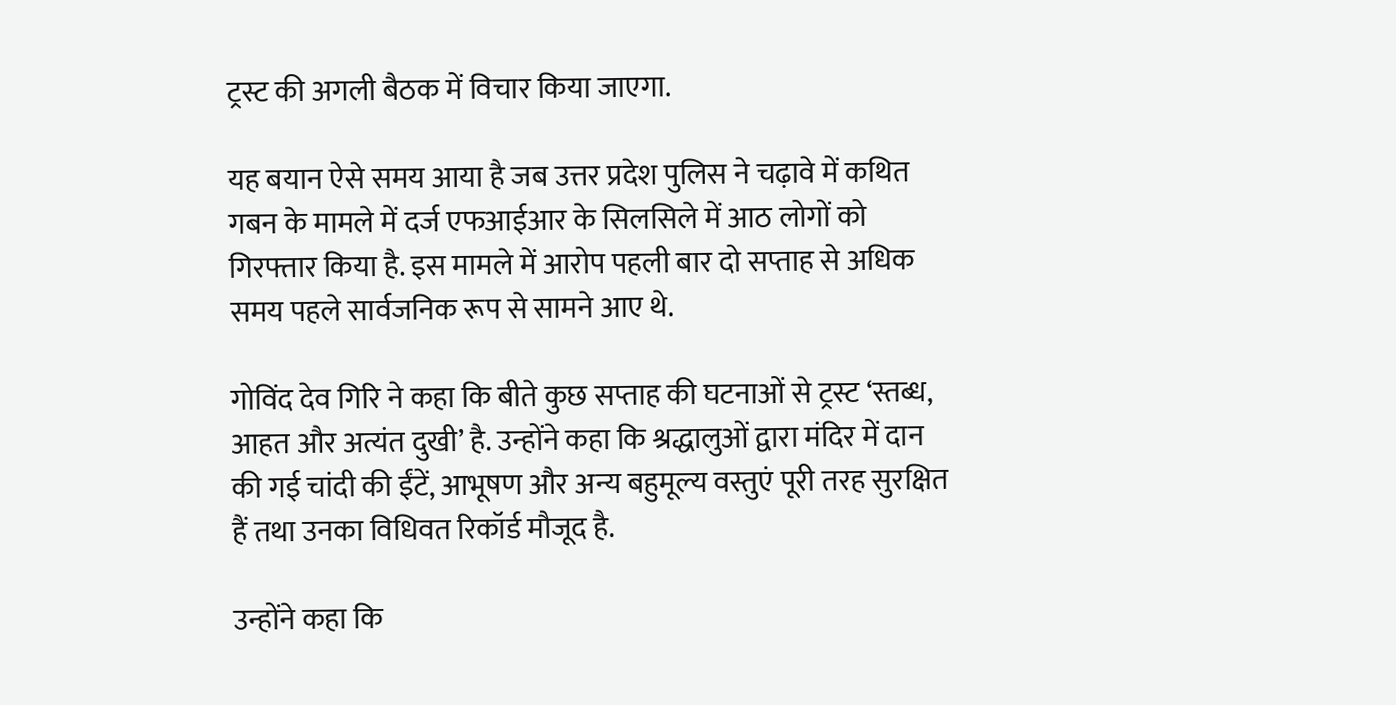ट्रस्ट की अगली बैठक में विचार किया जाएगा.

यह बयान ऐसे समय आया है जब उत्तर प्रदेश पुलिस ने चढ़ावे में कथित गबन के मामले में दर्ज एफआईआर के सिलसिले में आठ लोगों को गिरफ्तार किया है. इस मामले में आरोप पहली बार दो सप्ताह से अधिक समय पहले सार्वजनिक रूप से सामने आए थे.

गोविंद देव गिरि ने कहा कि बीते कुछ सप्ताह की घटनाओं से ट्रस्ट ‘स्तब्ध, आहत और अत्यंत दुखी’ है. उन्होंने कहा कि श्रद्धालुओं द्वारा मंदिर में दान की गई चांदी की ईंटें, आभूषण और अन्य बहुमूल्य वस्तुएं पूरी तरह सुरक्षित हैं तथा उनका विधिवत रिकॉर्ड मौजूद है.

उन्होंने कहा कि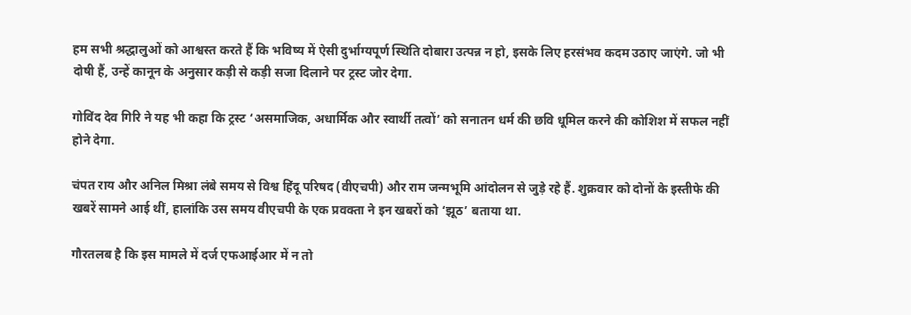हम सभी श्रद्धालुओं को आश्वस्त करते हैं कि भविष्य में ऐसी दुर्भाग्यपूर्ण स्थिति दोबारा उत्पन्न न हो, इसके लिए हरसंभव कदम उठाए जाएंगे. जो भी दोषी हैं, उन्हें कानून के अनुसार कड़ी से कड़ी सजा दिलाने पर ट्रस्ट जोर देगा.

गोविंद देव गिरि ने यह भी कहा कि ट्रस्ट ‘असमाजिक, अधार्मिक और स्वार्थी तत्वों’ को सनातन धर्म की छवि धूमिल करने की कोशिश में सफल नहीं होने देगा.

चंपत राय और अनिल मिश्रा लंबे समय से विश्व हिंदू परिषद (वीएचपी) और राम जन्मभूमि आंदोलन से जुड़े रहे हैं. शुक्रवार को दोनों के इस्तीफे की खबरें सामने आई थीं, हालांकि उस समय वीएचपी के एक प्रवक्ता ने इन खबरों को ‘झूठ’ बताया था.

गौरतलब है कि इस मामले में दर्ज एफआईआर में न तो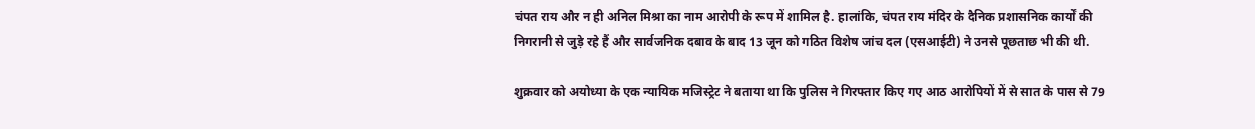चंपत राय और न ही अनिल मिश्रा का नाम आरोपी के रूप में शामिल है. हालांकि, चंपत राय मंदिर के दैनिक प्रशासनिक कार्यों की निगरानी से जुड़े रहे हैं और सार्वजनिक दबाव के बाद 13 जून को गठित विशेष जांच दल (एसआईटी) ने उनसे पूछताछ भी की थी.

शुक्रवार को अयोध्या के एक न्यायिक मजिस्ट्रेट ने बताया था कि पुलिस ने गिरफ्तार किए गए आठ आरोपियों में से सात के पास से 79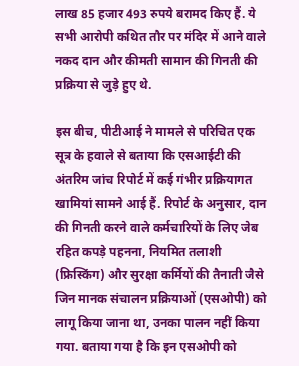लाख 85 हजार 493 रुपये बरामद किए हैं. ये सभी आरोपी कथित तौर पर मंदिर में आने वाले नकद दान और कीमती सामान की गिनती की प्रक्रिया से जुड़े हुए थे.

इस बीच, पीटीआई ने मामले से परिचित एक सूत्र के हवाले से बताया कि एसआईटी की अंतरिम जांच रिपोर्ट में कई गंभीर प्रक्रियागत खामियां सामने आई हैं. रिपोर्ट के अनुसार, दान की गिनती करने वाले कर्मचारियों के लिए जेब रहित कपड़े पहनना, नियमित तलाशी (फ्रिस्किंग) और सुरक्षा कर्मियों की तैनाती जैसे जिन मानक संचालन प्रक्रियाओं (एसओपी) को लागू किया जाना था, उनका पालन नहीं किया गया. बताया गया है कि इन एसओपी को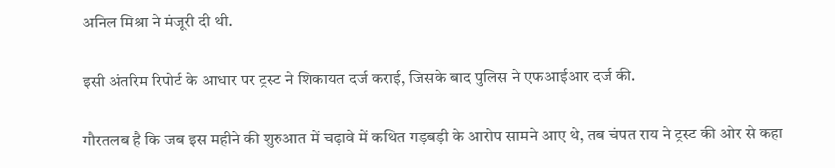अनिल मिश्रा ने मंजूरी दी थी.

इसी अंतरिम रिपोर्ट के आधार पर ट्रस्ट ने शिकायत दर्ज कराई, जिसके बाद पुलिस ने एफआईआर दर्ज की.

गौरतलब है कि जब इस महीने की शुरुआत में चढ़ावे में कथित गड़बड़ी के आरोप सामने आए थे, तब चंपत राय ने ट्रस्ट की ओर से कहा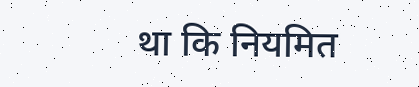था कि नियमित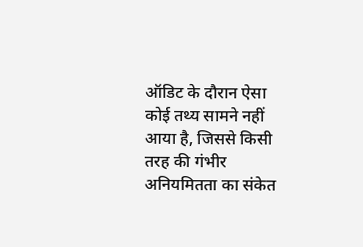ऑडिट के दौरान ऐसा कोई तथ्य सामने नहीं आया है, जिससे किसी तरह की गंभीर अनियमितता का संकेत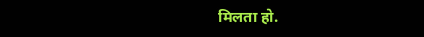मिलता हो.